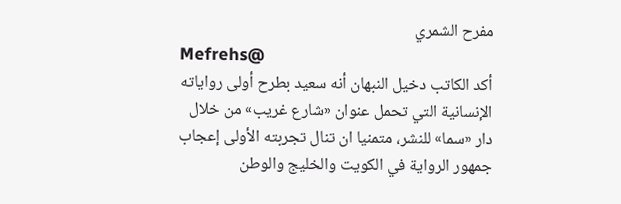مفرح الشمري
Mefrehs@
أكد الكاتب دخيل النبهان أنه سعيد بطرح أولى رواياته الإنسانية التي تحمل عنوان «شارع غريب» من خلال دار «سما» للنشر، متمنيا ان تنال تجربته الأولى إعجاب جمهور الرواية في الكويت والخليج والوطن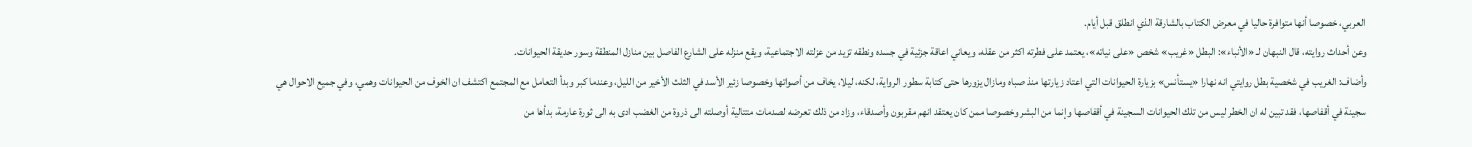العربي، خصوصا أنها متوافرة حاليا في معرض الكتاب بالشارقة الذي انطلق قبل أيام.
وعن أحداث روايته، قال النبهان لـ «الأنباء»: البطل «غريب» شخص «على نياته»، يعتمد على فطرته اكثر من عقله، ويعاني اعاقة جزئية في جسده ونطقه تزيد من عزلته الاجتماعية، ويقع منزله على الشارع الفاصل بين منازل المنطقة وسور حديقة الحيوانات.
وأضاف: الغريب في شخصية بطل روايتي انه نهارا «يستأنس» بزيارة الحيوانات التي اعتاد زيارتها منذ صباه ومازال يزورها حتى كتابة سطور الرواية، لكنه، ليلا، يخاف من أصواتها وخصوصا زئير الأسد في الثلث الأخير من الليل، وعندما كبر وبدأ التعامل مع المجتمع اكتشف ان الخوف من الحيوانات وهمي، وفي جميع الاحوال هي سجينة في أقفاصها، فقد تبين له ان الخطر ليس من تلك الحيوانات السجينة في أقفاصها وإنما من البشر وخصوصا ممن كان يعتقد انهم مقربون وأصدقاء، وزاد من ذلك تعرضه لصدمات متتالية أوصلته الى ذروة من الغضب ادى به الى ثورة عارمة، بدأها من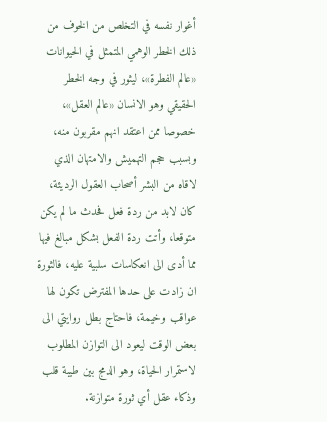أغوار نفسه في التخلص من الخوف من ذلك الخطر الوهمي المتمثل في الحيوانات «عالم الفطرة»، ليثور في وجه الخطر الحقيقي وهو الانسان «عالم العقل»، خصوصا ممن اعتقد انهم مقربون منه، وبسبب حجم التهميش والامتهان الذي لاقاه من البشر أصحاب العقول الرديئة، كان لابد من ردة فعل فحدث ما لم يكن متوقعا، وأتت ردة الفعل بشكل مبالغ فيها مما أدى الى انعكاسات سلبية عليه، فالثورة ان زادت على حدها المفترض تكون لها عواقب وخيمة، فاحتاج بطل روايتي الى بعض الوقت ليعود الى التوازن المطلوب لاستمرار الحياة، وهو الدمج بين طيبة قلب وذكاء عقل أي ثورة متوازنة.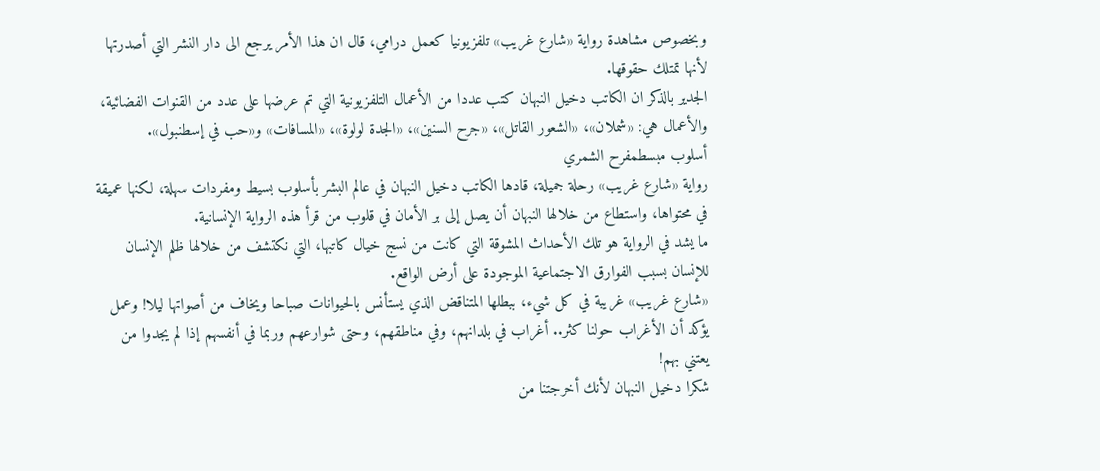وبخصوص مشاهدة رواية «شارع غريب» تلفزيونيا كعمل درامي، قال ان هذا الأمر يرجع الى دار النشر التي أصدرتها لأنها تمتلك حقوقها.
الجدير بالذكر ان الكاتب دخيل النبهان كتب عددا من الأعمال التلفزيونية التي تم عرضها على عدد من القنوات الفضائية، والأعمال هي: «شملان»، «الشعور القاتل»، «جرح السنين»، «الجدة لولوة»، «المسافات» و«حب في إسطنبول».
أسلوب مبسطمفرح الشمري
رواية «شارع غريب» رحلة جميلة، قادها الكاتب دخيل النبهان في عالم البشر بأسلوب بسيط ومفردات سهلة، لكنها عميقة في محتواها، واستطاع من خلالها النبهان أن يصل إلى بر الأمان في قلوب من قرأ هذه الرواية الإنسانية.
ما يشد في الرواية هو تلك الأحداث المشوقة التي كانت من نسج خيال كاتبها، التي نكتشف من خلالها ظلم الإنسان للإنسان بسبب الفوارق الاجتماعية الموجودة على أرض الواقع.
«شارع غريب» غريبة في كل شيء، ببطلها المتناقض الذي يستأنس بالحيوانات صباحا ويخاف من أصواتها ليلا! وعمل يؤكد أن الأغراب حولنا كثر.. أغراب في بلدانهم، وفي مناطقهم، وحتى شوارعهم وربما في أنفسهم إذا لم يجدوا من يعتني بهم!
شكرا دخيل النبهان لأنك أخرجتنا من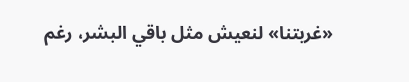«غربتنا» لنعيش مثل باقي البشر، رغم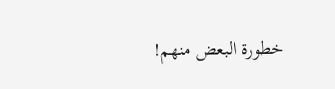خطورة البعض منهم!